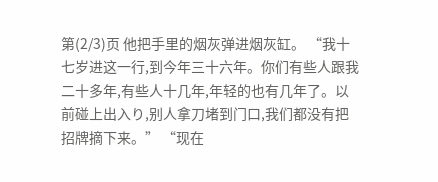第(2/3)页 他把手里的烟灰弹进烟灰缸。 “我十七岁进这一行,到今年三十六年。你们有些人跟我二十多年,有些人十几年,年轻的也有几年了。以前碰上出入り,别人拿刀堵到门口,我们都没有把招牌摘下来。” “现在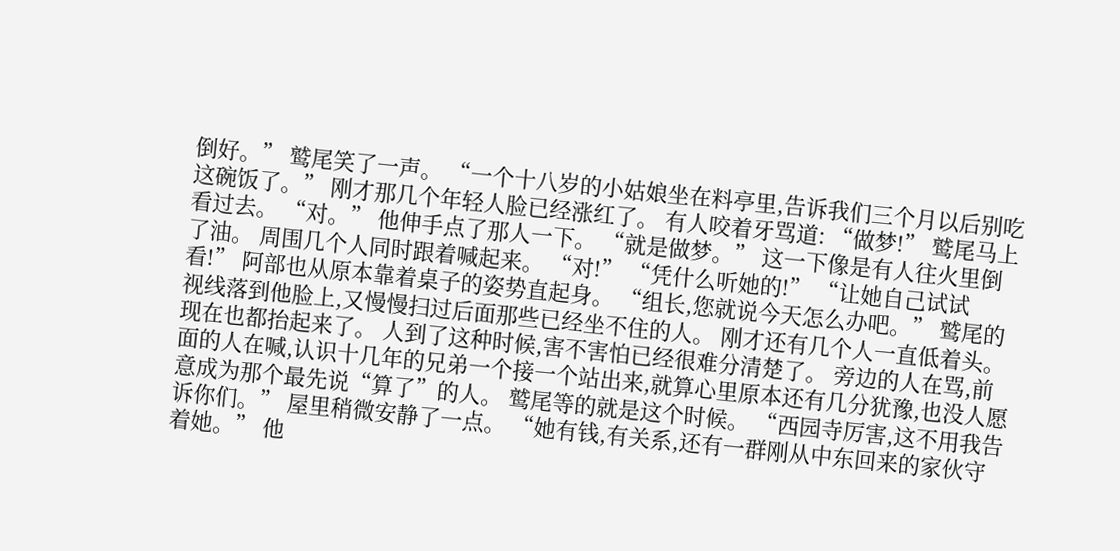倒好。” 鹫尾笑了一声。 “一个十八岁的小姑娘坐在料亭里,告诉我们三个月以后别吃这碗饭了。” 刚才那几个年轻人脸已经涨红了。 有人咬着牙骂道: “做梦!” 鹫尾马上看过去。 “对。” 他伸手点了那人一下。 “就是做梦。” 这一下像是有人往火里倒了油。 周围几个人同时跟着喊起来。 “对!” “凭什么听她的!” “让她自己试试看!” 阿部也从原本靠着桌子的姿势直起身。 “组长,您就说今天怎么办吧。” 鹫尾的视线落到他脸上,又慢慢扫过后面那些已经坐不住的人。 刚才还有几个人一直低着头。 现在也都抬起来了。 人到了这种时候,害不害怕已经很难分清楚了。 旁边的人在骂,前面的人在喊,认识十几年的兄弟一个接一个站出来,就算心里原本还有几分犹豫,也没人愿意成为那个最先说“算了”的人。 鹫尾等的就是这个时候。 “西园寺厉害,这不用我告诉你们。” 屋里稍微安静了一点。 “她有钱,有关系,还有一群刚从中东回来的家伙守着她。” 他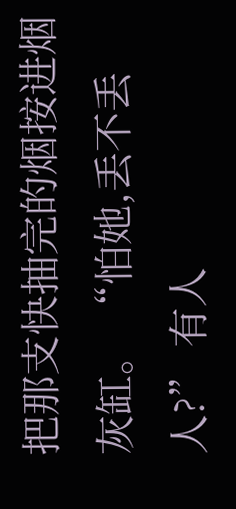把那支快抽完的烟按进烟灰缸。 “怕她,丢不丢人?” 有人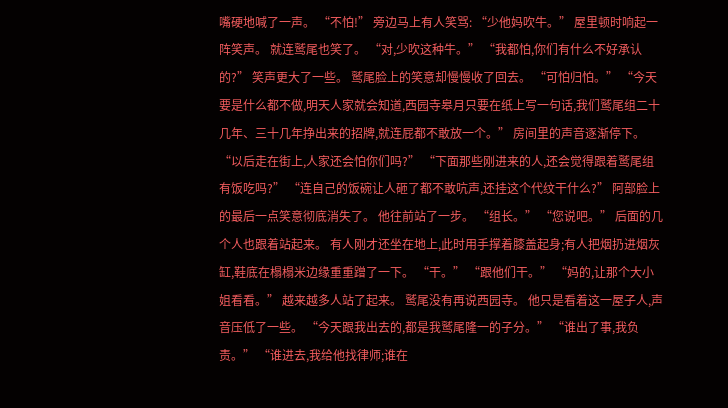嘴硬地喊了一声。 “不怕!” 旁边马上有人笑骂: “少他妈吹牛。” 屋里顿时响起一阵笑声。 就连鹫尾也笑了。 “对,少吹这种牛。” “我都怕,你们有什么不好承认的?” 笑声更大了一些。 鹫尾脸上的笑意却慢慢收了回去。 “可怕归怕。” “今天要是什么都不做,明天人家就会知道,西园寺皋月只要在纸上写一句话,我们鹫尾组二十几年、三十几年挣出来的招牌,就连屁都不敢放一个。” 房间里的声音逐渐停下。 “以后走在街上,人家还会怕你们吗?” “下面那些刚进来的人,还会觉得跟着鹫尾组有饭吃吗?” “连自己的饭碗让人砸了都不敢吭声,还挂这个代纹干什么?” 阿部脸上的最后一点笑意彻底消失了。 他往前站了一步。 “组长。” “您说吧。” 后面的几个人也跟着站起来。 有人刚才还坐在地上,此时用手撑着膝盖起身;有人把烟扔进烟灰缸,鞋底在榻榻米边缘重重蹭了一下。 “干。” “跟他们干。” “妈的,让那个大小姐看看。” 越来越多人站了起来。 鹫尾没有再说西园寺。 他只是看着这一屋子人,声音压低了一些。 “今天跟我出去的,都是我鹫尾隆一的子分。” “谁出了事,我负责。” “谁进去,我给他找律师;谁在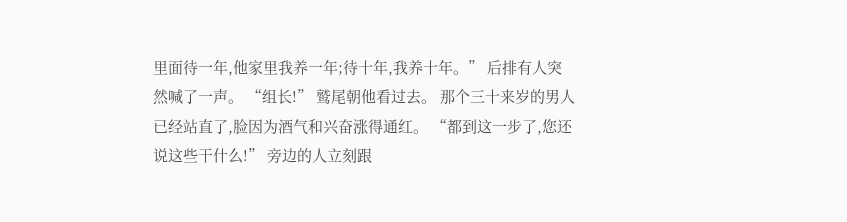里面待一年,他家里我养一年;待十年,我养十年。” 后排有人突然喊了一声。 “组长!” 鹫尾朝他看过去。 那个三十来岁的男人已经站直了,脸因为酒气和兴奋涨得通红。 “都到这一步了,您还说这些干什么!” 旁边的人立刻跟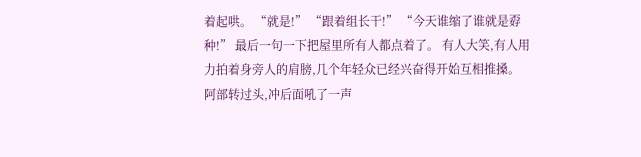着起哄。 “就是!” “跟着组长干!” “今天谁缩了谁就是孬种!” 最后一句一下把屋里所有人都点着了。 有人大笑,有人用力拍着身旁人的肩膀,几个年轻众已经兴奋得开始互相推搡。 阿部转过头,冲后面吼了一声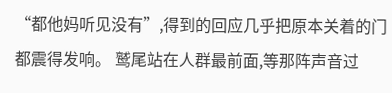“都他妈听见没有”,得到的回应几乎把原本关着的门都震得发响。 鹫尾站在人群最前面,等那阵声音过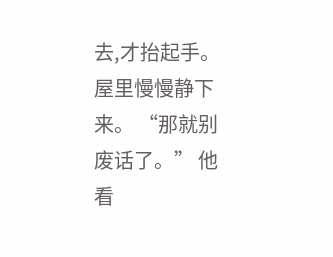去,才抬起手。 屋里慢慢静下来。 “那就别废话了。” 他看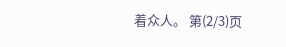着众人。 第(2/3)页